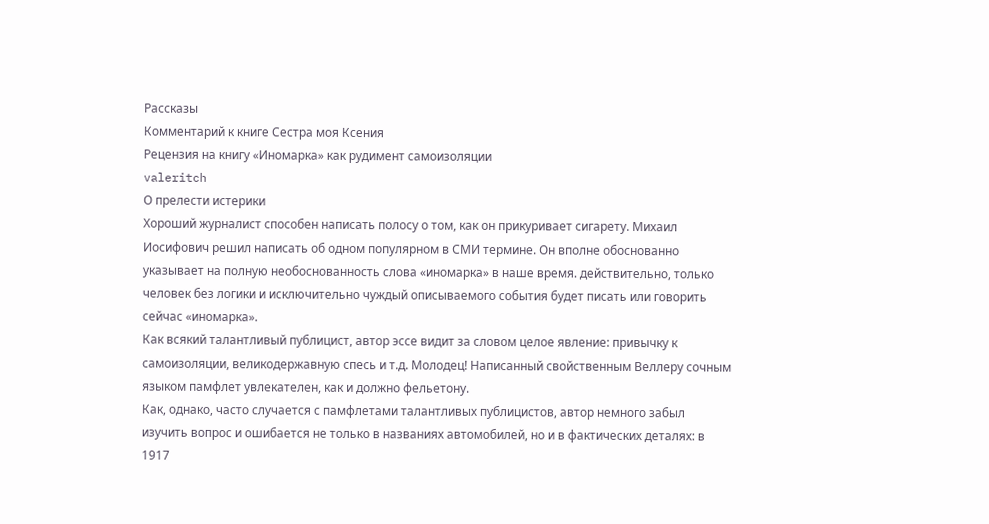Рассказы
Комментарий к книге Сестра моя Ксения
Рецензия на книгу «Иномарка» как рудимент самоизоляции
valeritch
О прелести истерики
Хороший журналист способен написать полосу о том, как он прикуривает сигарету. Михаил Иосифович решил написать об одном популярном в СМИ термине. Он вполне обоснованно указывает на полную необоснованность слова «иномарка» в наше время. действительно, только человек без логики и исключительно чуждый описываемого события будет писать или говорить сейчас «иномарка».
Как всякий талантливый публицист, автор эссе видит за словом целое явление: привычку к самоизоляции, великодержавную спесь и т.д. Молодец! Написанный свойственным Веллеру сочным языком памфлет увлекателен, как и должно фельетону.
Как, однако, часто случается с памфлетами талантливых публицистов, автор немного забыл изучить вопрос и ошибается не только в названиях автомобилей, но и в фактических деталях: в 1917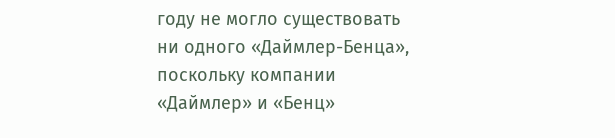году не могло существовать ни одного «Даймлер-Бенца», поскольку компании «Даймлер» и «Бенц»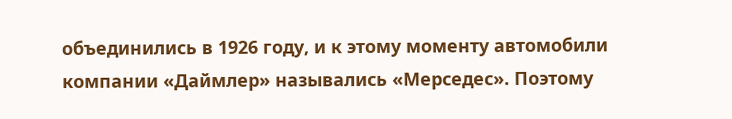объединились в 1926 году, и к этому моменту автомобили компании «Даймлер» назывались «Мерседес». Поэтому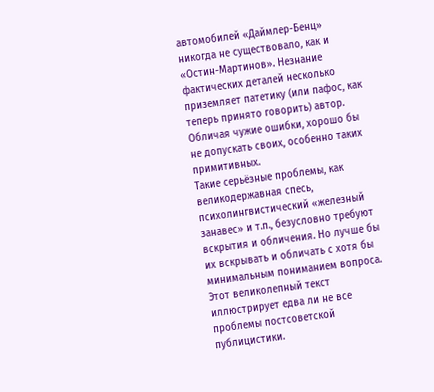автомобилей «Даймлер-Бенц» никогда не существовало, как и «Остин-Мартинов». Незнание фактических деталей несколько приземляет патетику (или пафос, как теперь принято говорить) автор. Обличая чужие ошибки, хорошо бы не допускать своих, особенно таких примитивных.
Такие серьёзные проблемы, как великодержавная спесь, психолингвистический «железный занавес» и т.п., безусловно требуют вскрытия и обличения. Но лучше бы их вскрывать и обличать с хотя бы минимальным пониманием вопроса.
Этот великолепный текст иллюстрирует едва ли не все проблемы постсоветской публицистики.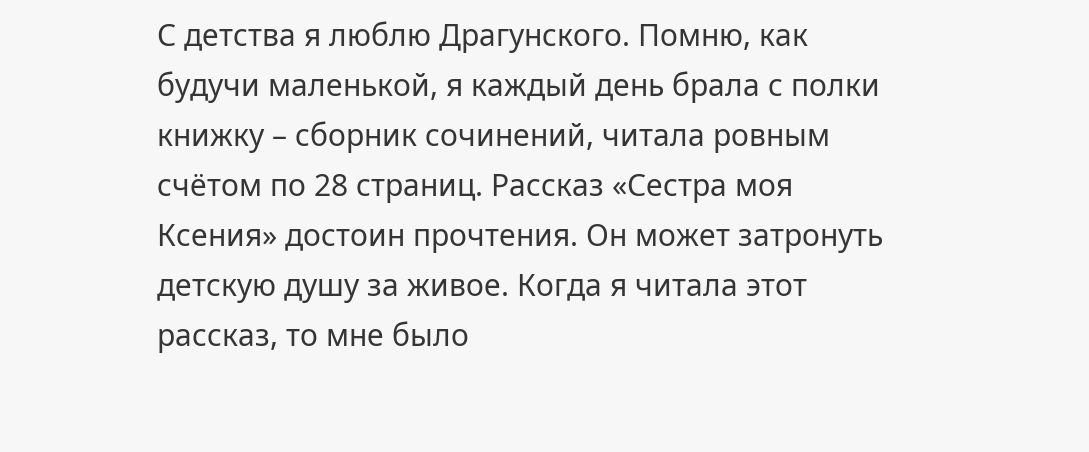С детства я люблю Драгунского. Помню, как будучи маленькой, я каждый день брала с полки книжку – сборник сочинений, читала ровным счётом по 28 страниц. Рассказ «Сестра моя Ксения» достоин прочтения. Он может затронуть детскую душу за живое. Когда я читала этот рассказ, то мне было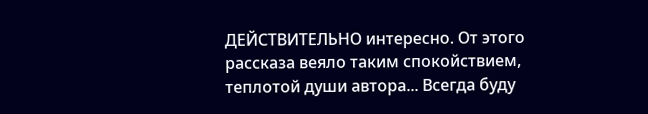ДЕЙСТВИТЕЛЬНО интересно. От этого рассказа веяло таким спокойствием, теплотой души автора... Всегда буду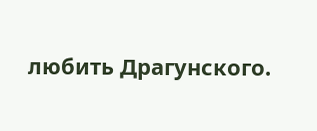любить Драгунского.